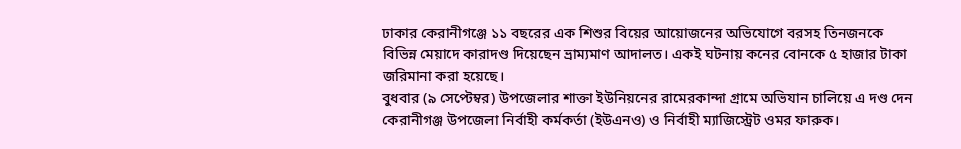ঢাকার কেরানীগঞ্জে ১১ বছরের এক শিশুর বিয়ের আয়োজনের অভিযোগে বরসহ তিনজনকে বিভিন্ন মেয়াদে কারাদণ্ড দিয়েছেন ভ্রাম্যমাণ আদালত। একই ঘটনায় কনের বোনকে ৫ হাজার টাকা জরিমানা করা হয়েছে।
বুধবার (৯ সেপ্টেম্বর) উপজেলার শাক্তা ইউনিয়নের রামেরকান্দা গ্রামে অভিযান চালিয়ে এ দণ্ড দেন কেরানীগঞ্জ উপজেলা নির্বাহী কর্মকর্তা (ইউএনও) ও নির্বাহী ম্যাজিস্ট্রেট ওমর ফারুক।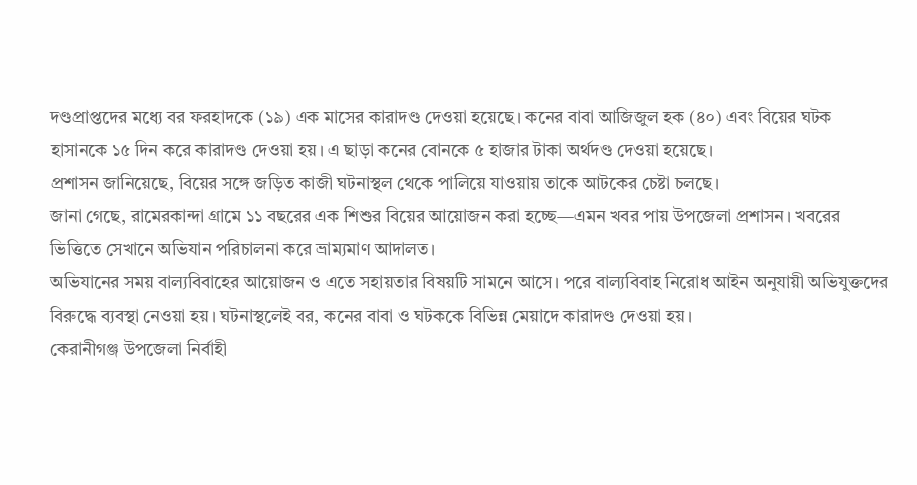দণ্ডপ্রাপ্তদের মধ্যে বর ফরহাদকে (১৯) এক মাসের কারাদণ্ড দেওয়া হয়েছে। কনের বাবা আজিজুল হক (৪০) এবং বিয়ের ঘটক হাসানকে ১৫ দিন করে কারাদণ্ড দেওয়া হয়। এ ছাড়া কনের বোনকে ৫ হাজার টাকা অর্থদণ্ড দেওয়া হয়েছে।
প্রশাসন জানিয়েছে, বিয়ের সঙ্গে জড়িত কাজী ঘটনাস্থল থেকে পালিয়ে যাওয়ায় তাকে আটকের চেষ্টা চলছে।
জানা গেছে, রামেরকান্দা গ্রামে ১১ বছরের এক শিশুর বিয়ের আয়োজন করা হচ্ছে—এমন খবর পায় উপজেলা প্রশাসন। খবরের ভিত্তিতে সেখানে অভিযান পরিচালনা করে ভ্রাম্যমাণ আদালত।
অভিযানের সময় বাল্যবিবাহের আয়োজন ও এতে সহায়তার বিষয়টি সামনে আসে। পরে বাল্যবিবাহ নিরোধ আইন অনুযায়ী অভিযুক্তদের বিরুদ্ধে ব্যবস্থা নেওয়া হয়। ঘটনাস্থলেই বর, কনের বাবা ও ঘটককে বিভিন্ন মেয়াদে কারাদণ্ড দেওয়া হয়।
কেরানীগঞ্জ উপজেলা নির্বাহী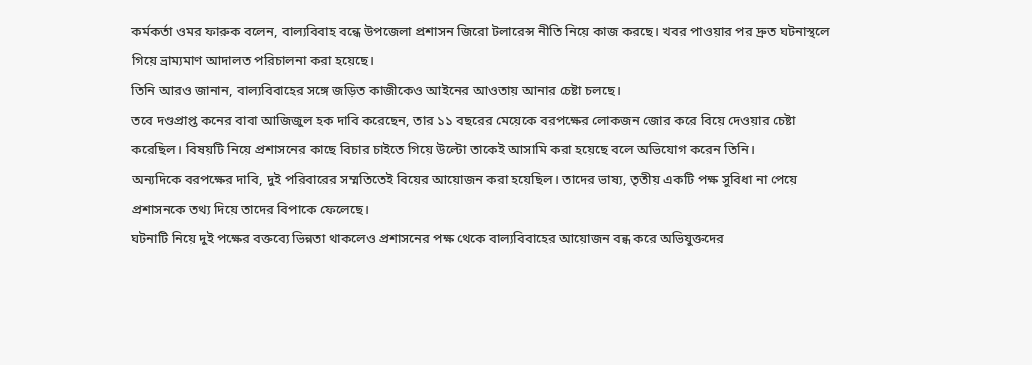কর্মকর্তা ওমর ফারুক বলেন, বাল্যবিবাহ বন্ধে উপজেলা প্রশাসন জিরো টলারেন্স নীতি নিয়ে কাজ করছে। খবর পাওয়ার পর দ্রুত ঘটনাস্থলে গিয়ে ভ্রাম্যমাণ আদালত পরিচালনা করা হয়েছে।
তিনি আরও জানান, বাল্যবিবাহের সঙ্গে জড়িত কাজীকেও আইনের আওতায় আনার চেষ্টা চলছে।
তবে দণ্ডপ্রাপ্ত কনের বাবা আজিজুল হক দাবি করেছেন, তার ১১ বছরের মেয়েকে বরপক্ষের লোকজন জোর করে বিয়ে দেওয়ার চেষ্টা করেছিল। বিষয়টি নিয়ে প্রশাসনের কাছে বিচার চাইতে গিয়ে উল্টো তাকেই আসামি করা হয়েছে বলে অভিযোগ করেন তিনি।
অন্যদিকে বরপক্ষের দাবি, দুই পরিবারের সম্মতিতেই বিয়ের আয়োজন করা হয়েছিল। তাদের ভাষ্য, তৃতীয় একটি পক্ষ সুবিধা না পেয়ে প্রশাসনকে তথ্য দিয়ে তাদের বিপাকে ফেলেছে।
ঘটনাটি নিয়ে দুই পক্ষের বক্তব্যে ভিন্নতা থাকলেও প্রশাসনের পক্ষ থেকে বাল্যবিবাহের আয়োজন বন্ধ করে অভিযুক্তদের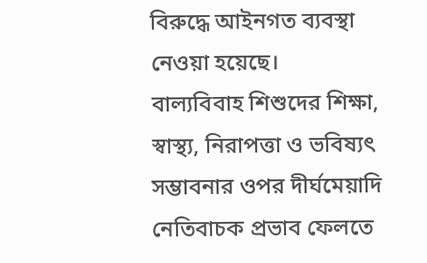বিরুদ্ধে আইনগত ব্যবস্থা নেওয়া হয়েছে।
বাল্যবিবাহ শিশুদের শিক্ষা, স্বাস্থ্য, নিরাপত্তা ও ভবিষ্যৎ সম্ভাবনার ওপর দীর্ঘমেয়াদি নেতিবাচক প্রভাব ফেলতে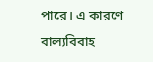পারে। এ কারণে বাল্যবিবাহ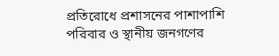প্রতিরোধে প্রশাসনের পাশাপাশি পরিবার ও স্থানীয় জনগণের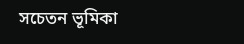সচেতন ভূমিকা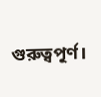গুরুত্বপূর্ণ।